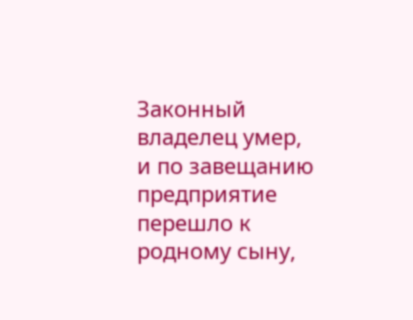Законный владелец умер, и по завещанию предприятие перешло к родному сыну,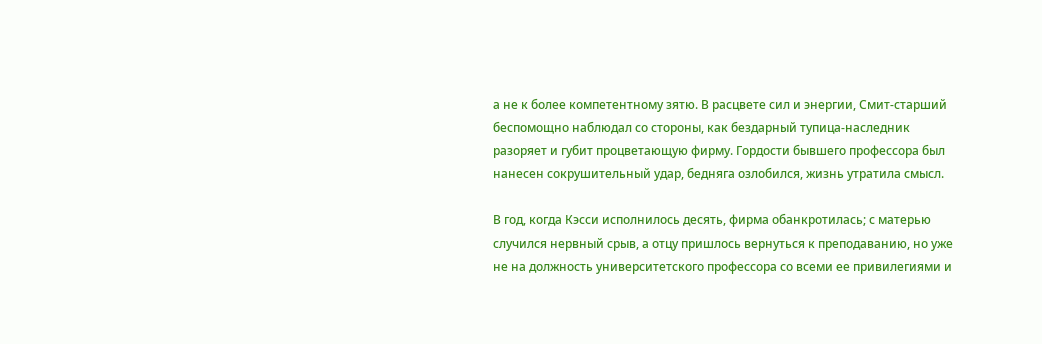а не к более компетентному зятю. В расцвете сил и энергии, Смит-старший беспомощно наблюдал со стороны, как бездарный тупица-наследник разоряет и губит процветающую фирму. Гордости бывшего профессора был нанесен сокрушительный удар, бедняга озлобился, жизнь утратила смысл.

В год, когда Кэсси исполнилось десять, фирма обанкротилась; с матерью случился нервный срыв, а отцу пришлось вернуться к преподаванию, но уже не на должность университетского профессора со всеми ее привилегиями и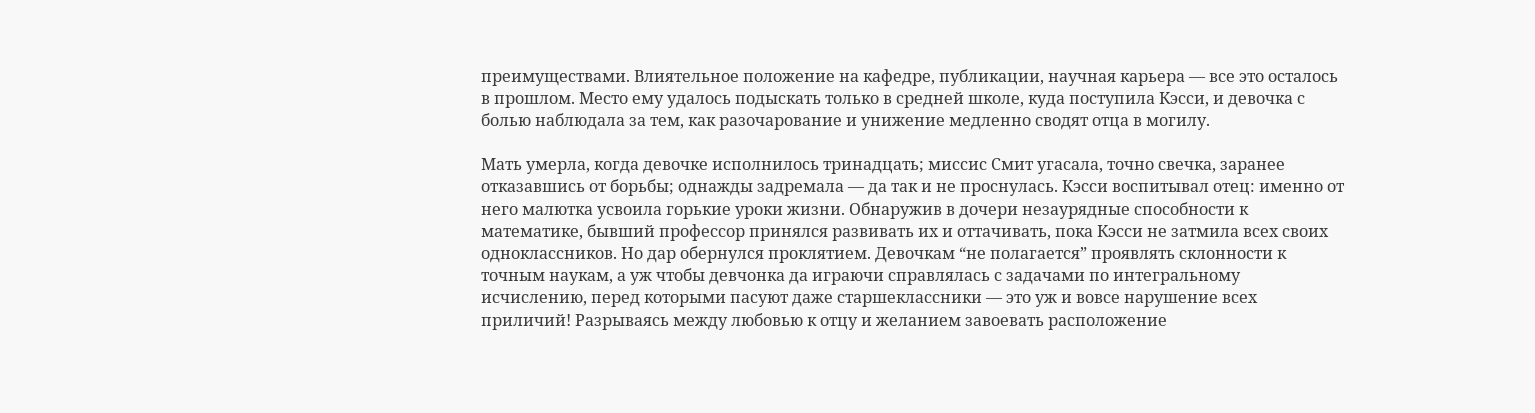преимуществами. Влиятельное положение на кафедре, публикации, научная карьера — все это осталось в прошлом. Место ему удалось подыскать только в средней школе, куда поступила Кэсси, и девочка с болью наблюдала за тем, как разочарование и унижение медленно сводят отца в могилу.

Мать умерла, когда девочке исполнилось тринадцать; миссис Смит угасала, точно свечка, заранее отказавшись от борьбы; однажды задремала — да так и не проснулась. Кэсси воспитывал отец: именно от него малютка усвоила горькие уроки жизни. Обнаружив в дочери незаурядные способности к математике, бывший профессор принялся развивать их и оттачивать, пока Кэсси не затмила всех своих одноклассников. Но дар обернулся проклятием. Девочкам “не полагается” проявлять склонности к точным наукам, а уж чтобы девчонка да играючи справлялась с задачами по интегральному исчислению, перед которыми пасуют даже старшеклассники — это уж и вовсе нарушение всех приличий! Разрываясь между любовью к отцу и желанием завоевать расположение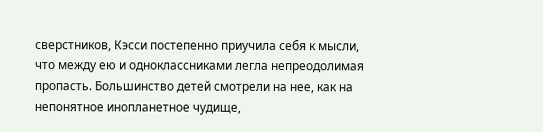сверстников, Кэсси постепенно приучила себя к мысли, что между ею и одноклассниками легла непреодолимая пропасть. Большинство детей смотрели на нее, как на непонятное инопланетное чудище,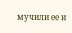мучили ее и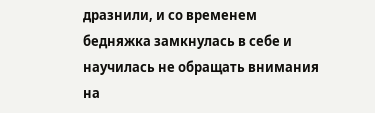дразнили, и со временем бедняжка замкнулась в себе и научилась не обращать внимания на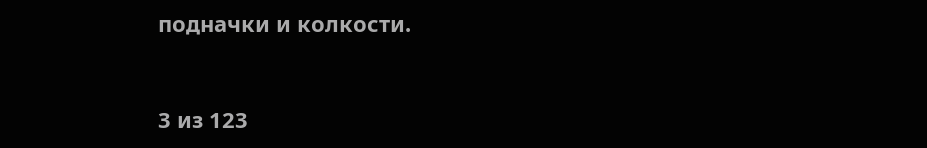подначки и колкости.



3 из 123